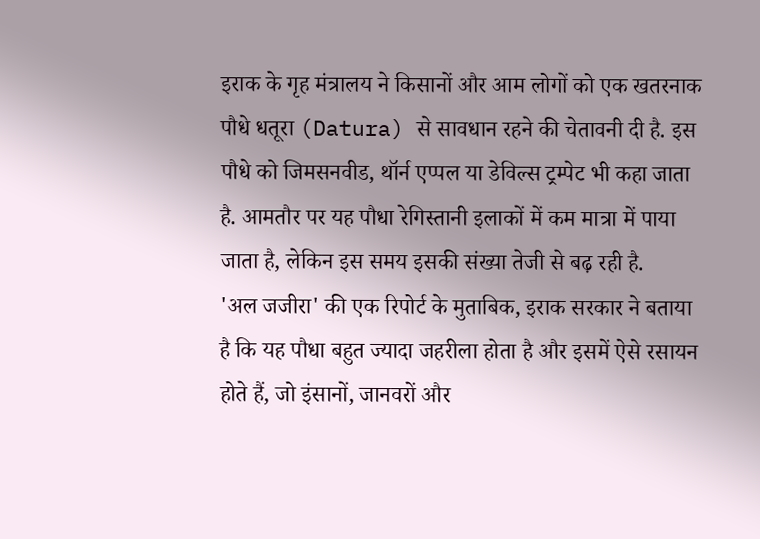इराक के गृह मंत्रालय ने किसानों और आम लोगों को एक खतरनाक पौधे धतूरा (Datura) से सावधान रहने की चेतावनी दी है. इस पौधे को जिमसनवीड, थॉर्न एप्पल या डेविल्स ट्रम्पेट भी कहा जाता है. आमतौर पर यह पौधा रेगिस्तानी इलाकों में कम मात्रा में पाया जाता है, लेकिन इस समय इसकी संख्या तेजी से बढ़ रही है.
'अल जजीरा' की एक रिपोर्ट के मुताबिक, इराक सरकार ने बताया है कि यह पौधा बहुत ज्यादा जहरीला होता है और इसमें ऐसे रसायन होते हैं, जो इंसानों, जानवरों और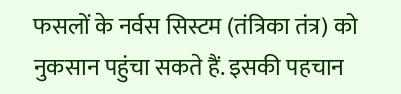फसलों के नर्वस सिस्टम (तंत्रिका तंत्र) को नुकसान पहुंचा सकते हैं. इसकी पहचान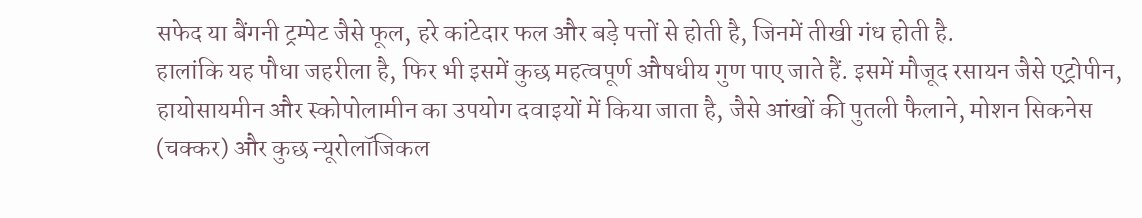सफेद या बैंगनी ट्रम्पेट जैसे फूल, हरे कांटेदार फल और बड़े पत्तों से होती है, जिनमें तीखी गंध होती है.
हालांकि यह पौधा जहरीला है, फिर भी इसमें कुछ महत्वपूर्ण औषधीय गुण पाए जाते हैं. इसमें मौजूद रसायन जैसे एट्रोपीन, हायोसायमीन और स्कोपोलामीन का उपयोग दवाइयों में किया जाता है, जैसे आंखों की पुतली फैलाने, मोशन सिकनेस (चक्कर) और कुछ न्यूरोलॉजिकल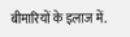बीमारियों के इलाज में.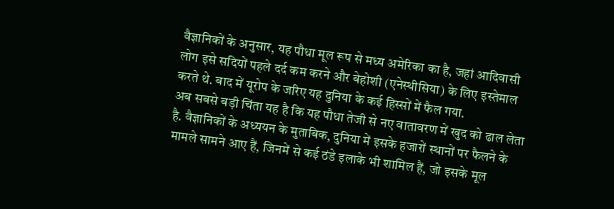वैज्ञानिकों के अनुसार, यह पौधा मूल रूप से मध्य अमेरिका का है, जहां आदिवासी लोग इसे सदियों पहले दर्द कम करने और बेहोशी (एनेस्थीसिया) के लिए इस्तेमाल करते थे. बाद में यूरोप के जरिए यह दुनिया के कई हिस्सों में फैल गया.
अब सबसे बड़ी चिंता यह है कि यह पौधा तेजी से नए वातावरण में खुद को ढाल लेता है. वैज्ञानिकों के अध्ययन के मुताबिक, दुनिया में इसके हजारों स्थानों पर फैलने के मामले सामने आए हैं, जिनमें से कई ठंडे इलाके भी शामिल हैं, जो इसके मूल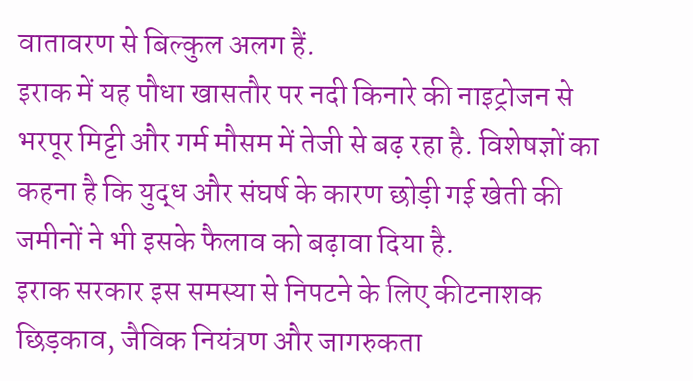वातावरण से बिल्कुल अलग हैं.
इराक में यह पौधा खासतौर पर नदी किनारे की नाइट्रोजन से भरपूर मिट्टी और गर्म मौसम में तेजी से बढ़ रहा है. विशेषज्ञों का कहना है कि युद्ध और संघर्ष के कारण छोड़ी गई खेती की जमीनों ने भी इसके फैलाव को बढ़ावा दिया है.
इराक सरकार इस समस्या से निपटने के लिए कीटनाशक छिड़काव, जैविक नियंत्रण और जागरुकता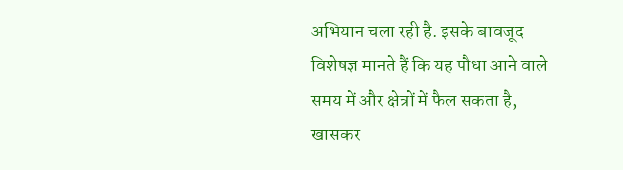अभियान चला रही है. इसके बावजूद विशेषज्ञ मानते हैं कि यह पौधा आने वाले समय में और क्षेत्रों में फैल सकता है, खासकर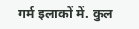गर्म इलाकों में. कुल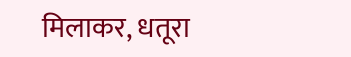मिलाकर, धतूरा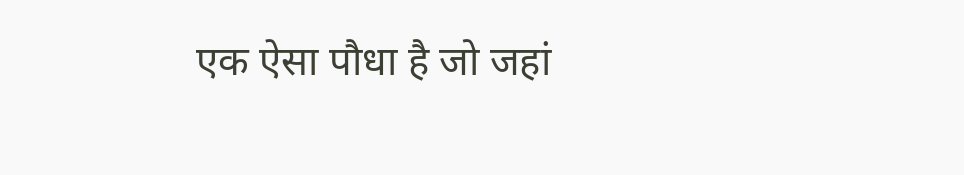एक ऐसा पौधा है जो जहां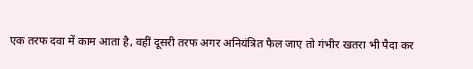एक तरफ दवा में काम आता है, वहीं दूसरी तरफ अगर अनियंत्रित फैल जाए तो गंभीर खतरा भी पैदा कर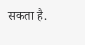सकता है.